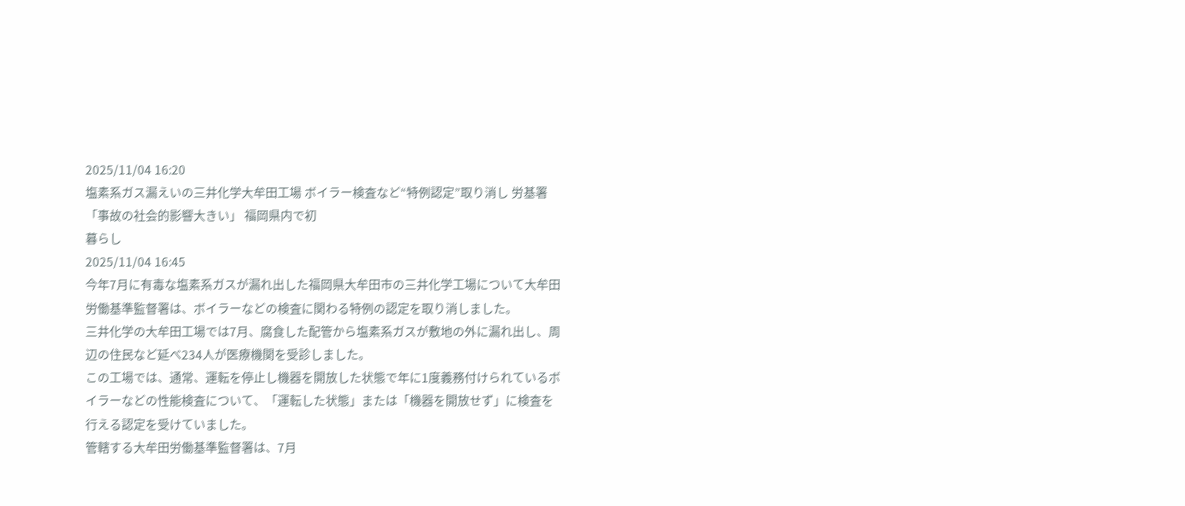2025/11/04 16:20
塩素系ガス漏えいの三井化学大牟田工場 ボイラー検査など“特例認定”取り消し 労基署「事故の社会的影響大きい」 福岡県内で初
暮らし
2025/11/04 16:45
今年7月に有毒な塩素系ガスが漏れ出した福岡県大牟田市の三井化学工場について大牟田労働基準監督署は、ボイラーなどの検査に関わる特例の認定を取り消しました。
三井化学の大牟田工場では7月、腐食した配管から塩素系ガスが敷地の外に漏れ出し、周辺の住民など延べ234人が医療機関を受診しました。
この工場では、通常、運転を停止し機器を開放した状態で年に1度義務付けられているボイラーなどの性能検査について、「運転した状態」または「機器を開放せず」に検査を行える認定を受けていました。
管轄する大牟田労働基準監督署は、7月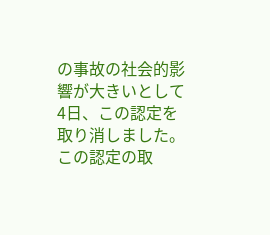の事故の社会的影響が大きいとして4日、この認定を取り消しました。
この認定の取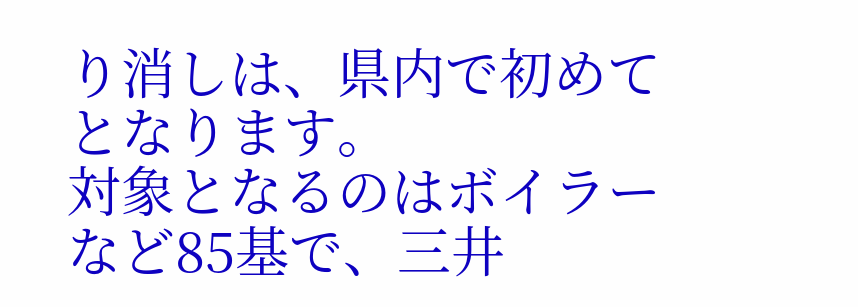り消しは、県内で初めてとなります。
対象となるのはボイラーなど85基で、三井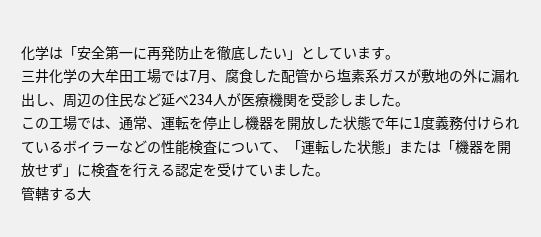化学は「安全第一に再発防止を徹底したい」としています。
三井化学の大牟田工場では7月、腐食した配管から塩素系ガスが敷地の外に漏れ出し、周辺の住民など延べ234人が医療機関を受診しました。
この工場では、通常、運転を停止し機器を開放した状態で年に1度義務付けられているボイラーなどの性能検査について、「運転した状態」または「機器を開放せず」に検査を行える認定を受けていました。
管轄する大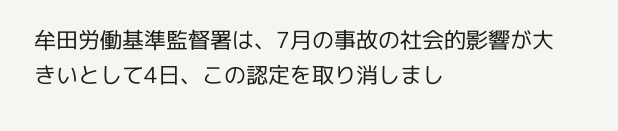牟田労働基準監督署は、7月の事故の社会的影響が大きいとして4日、この認定を取り消しまし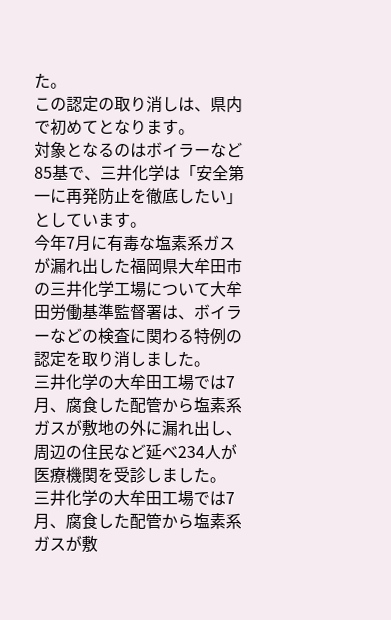た。
この認定の取り消しは、県内で初めてとなります。
対象となるのはボイラーなど85基で、三井化学は「安全第一に再発防止を徹底したい」としています。
今年7月に有毒な塩素系ガスが漏れ出した福岡県大牟田市の三井化学工場について大牟田労働基準監督署は、ボイラーなどの検査に関わる特例の認定を取り消しました。
三井化学の大牟田工場では7月、腐食した配管から塩素系ガスが敷地の外に漏れ出し、周辺の住民など延べ234人が医療機関を受診しました。
三井化学の大牟田工場では7月、腐食した配管から塩素系ガスが敷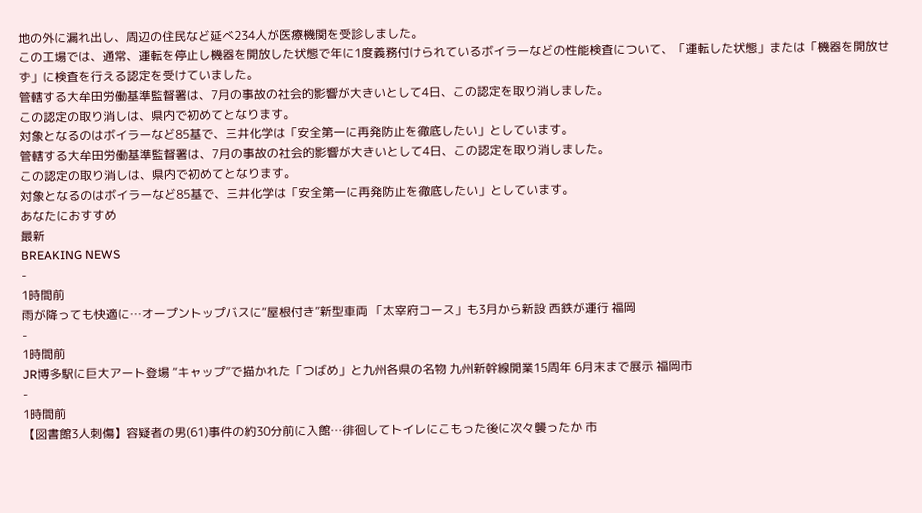地の外に漏れ出し、周辺の住民など延べ234人が医療機関を受診しました。
この工場では、通常、運転を停止し機器を開放した状態で年に1度義務付けられているボイラーなどの性能検査について、「運転した状態」または「機器を開放せず」に検査を行える認定を受けていました。
管轄する大牟田労働基準監督署は、7月の事故の社会的影響が大きいとして4日、この認定を取り消しました。
この認定の取り消しは、県内で初めてとなります。
対象となるのはボイラーなど85基で、三井化学は「安全第一に再発防止を徹底したい」としています。
管轄する大牟田労働基準監督署は、7月の事故の社会的影響が大きいとして4日、この認定を取り消しました。
この認定の取り消しは、県内で初めてとなります。
対象となるのはボイラーなど85基で、三井化学は「安全第一に再発防止を徹底したい」としています。
あなたにおすすめ
最新
BREAKING NEWS
-
1時間前
雨が降っても快適に…オープントップバスに“屋根付き”新型車両 「太宰府コース」も3月から新設 西鉄が運行 福岡
-
1時間前
JR博多駅に巨大アート登場 “キャップ”で描かれた「つばめ」と九州各県の名物 九州新幹線開業15周年 6月末まで展示 福岡市
-
1時間前
【図書館3人刺傷】容疑者の男(61)事件の約30分前に入館…徘徊してトイレにこもった後に次々襲ったか 市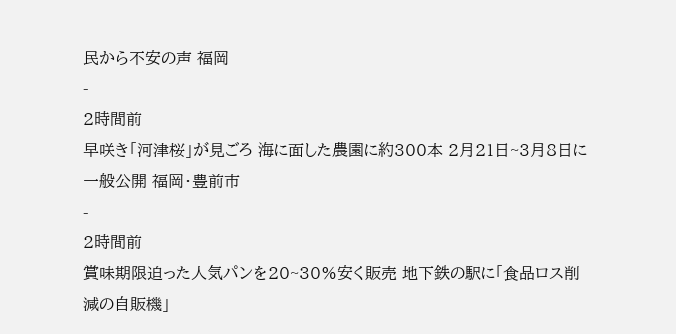民から不安の声 福岡
-
2時間前
早咲き「河津桜」が見ごろ 海に面した農園に約300本 2月21日~3月8日に一般公開 福岡・豊前市
-
2時間前
賞味期限迫った人気パンを20~30%安く販売 地下鉄の駅に「食品ロス削減の自販機」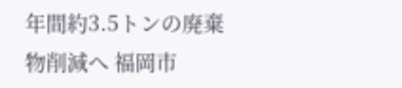年間約3.5トンの廃棄物削減へ 福岡市